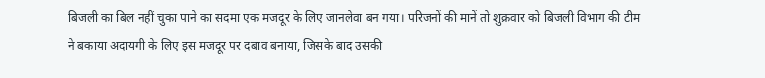बिजली का बिल नहीं चुका पाने का सदमा एक मजदूर के लिए जानलेवा बन गया। परिजनों की मानें तो शुक्रवार को बिजली विभाग की टीम ने बकाया अदायगी के लिए इस मजदूर पर दबाव बनाया, जिसके बाद उसकी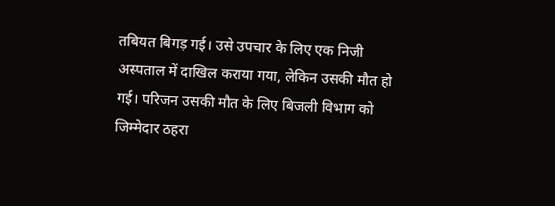तबियत बिगड़ गई। उसे उपचार के लिए एक निजी अस्पताल में दाखिल कराया गया, लेकिन उसकी मौत हो गई। परिजन उसकी मौत के लिए बिजली विभाग को जिम्मेदार ठहरा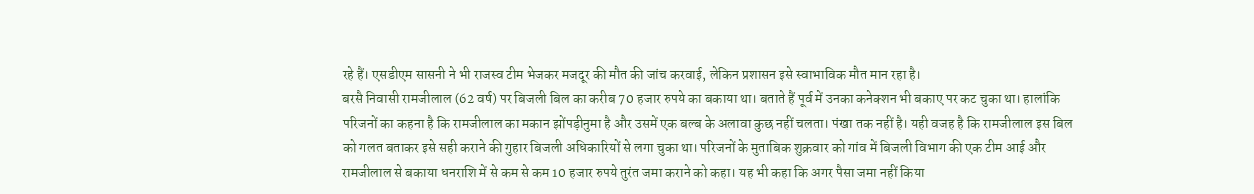रहे हैं। एसडीएम सासनी ने भी राजस्व टीम भेजकर मजदूर की मौत की जांच करवाई, लेकिन प्रशासन इसे स्वाभाविक मौत मान रहा है।
बरसै निवासी रामजीलाल (62 वर्ष) पर बिजली बिल का करीब 70 हजार रुपये का बकाया था। बताते हैं पूर्व में उनका कनेक्शन भी बकाए पर कट चुका था। हालांकि परिजनों का कहना है कि रामजीलाल का मकान झोंपड़ीनुमा है और उसमें एक बल्ब के अलावा कुछ नहीं चलता। पंखा तक नहीं है। यही वजह है कि रामजीलाल इस बिल को गलत बताकर इसे सही कराने की गुहार बिजली अधिकारियों से लगा चुका था। परिजनों के मुताबिक शुक्रवार को गांव में बिजली विभाग की एक टीम आई और रामजीलाल से बकाया धनराशि में से कम से कम 10 हजार रुपये तुरंत जमा कराने को कहा। यह भी कहा कि अगर पैसा जमा नहीं किया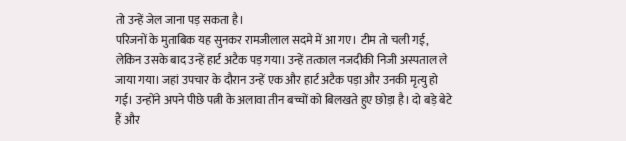तो उन्हें जेल जाना पड़ सकता है।
परिजनों के मुताबिक यह सुनकर रामजीलाल सदमे में आ गए। टीम तो चली गई, लेकिन उसके बाद उन्हें हार्ट अटैक पड़ गया। उन्हें तत्काल नजदीकी निजी अस्पताल ले जाया गया। जहां उपचार के दौरान उन्हें एक और हार्ट अटैक पड़ा और उनकी मृत्यु हो गई। उन्होंने अपने पीछे पत्नी के अलावा तीन बच्चों को बिलखते हुए छोड़ा है। दो बड़े बेटे हैं और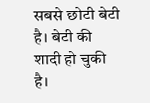सबसे छोटी बेटी है। बेटी की शादी हो चुकी है।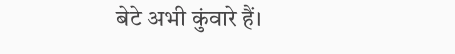बेटे अभी कुंवारे हैं।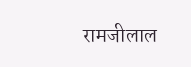रामजीलाल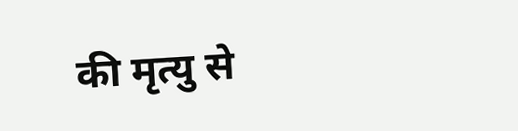की मृत्यु से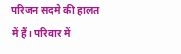परिजन सदमे की हालत में हैं। परिवार में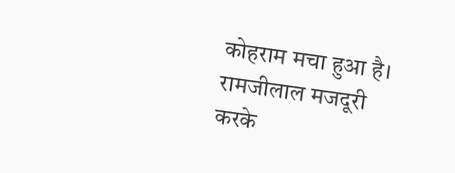कोहराम मचा हुआ है। रामजीलाल मजदूरी करके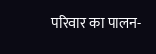परिवार का पालन-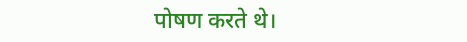पोषण करते थे।